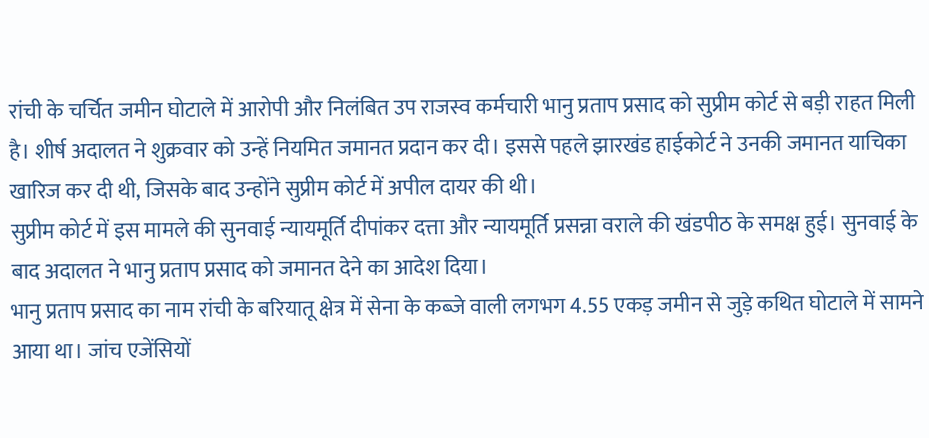रांची के चर्चित जमीन घोटाले में आरोपी और निलंबित उप राजस्व कर्मचारी भानु प्रताप प्रसाद को सुप्रीम कोर्ट से बड़ी राहत मिली है। शीर्ष अदालत ने शुक्रवार को उन्हें नियमित जमानत प्रदान कर दी। इससे पहले झारखंड हाईकोर्ट ने उनकी जमानत याचिका खारिज कर दी थी, जिसके बाद उन्होंने सुप्रीम कोर्ट में अपील दायर की थी।
सुप्रीम कोर्ट में इस मामले की सुनवाई न्यायमूर्ति दीपांकर दत्ता और न्यायमूर्ति प्रसन्ना वराले की खंडपीठ के समक्ष हुई। सुनवाई के बाद अदालत ने भानु प्रताप प्रसाद को जमानत देने का आदेश दिया।
भानु प्रताप प्रसाद का नाम रांची के बरियातू क्षेत्र में सेना के कब्जे वाली लगभग 4.55 एकड़ जमीन से जुड़े कथित घोटाले में सामने आया था। जांच एजेंसियों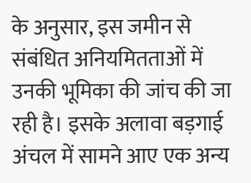के अनुसार, इस जमीन से संबंधित अनियमितताओं में उनकी भूमिका की जांच की जा रही है। इसके अलावा बड़गाई अंचल में सामने आए एक अन्य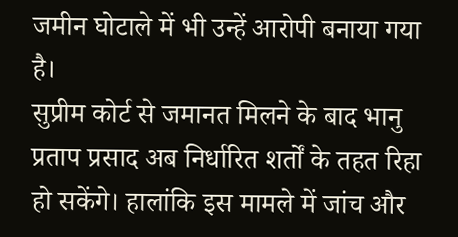जमीन घोटाले में भी उन्हें आरोपी बनाया गया है।
सुप्रीम कोर्ट से जमानत मिलने के बाद भानु प्रताप प्रसाद अब निर्धारित शर्तों के तहत रिहा हो सकेंगे। हालांकि इस मामले में जांच और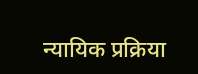न्यायिक प्रक्रिया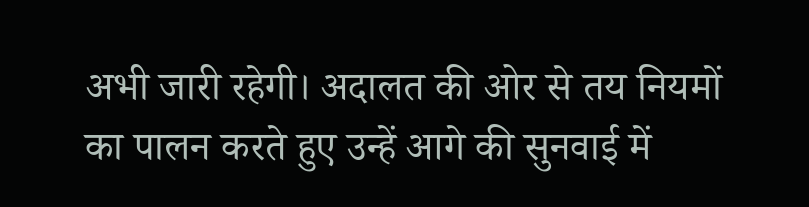अभी जारी रहेगी। अदालत की ओर से तय नियमों का पालन करते हुए उन्हें आगे की सुनवाई में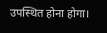उपस्थित होना होगा।